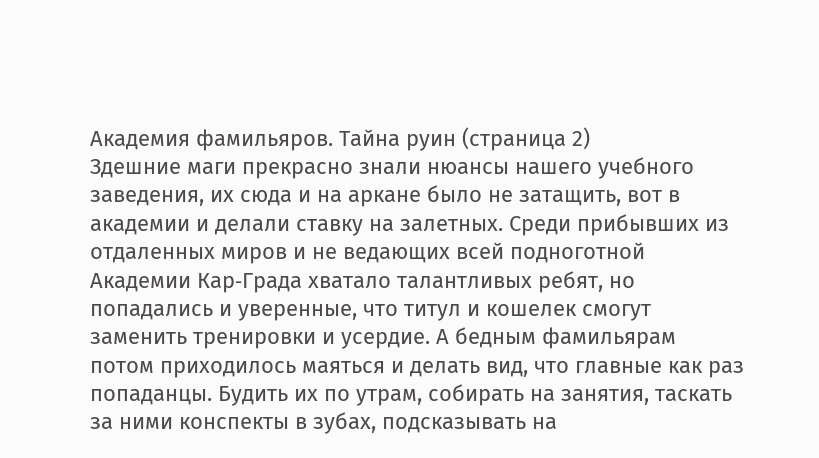Академия фамильяров. Тайна руин (страница 2)
Здешние маги прекрасно знали нюансы нашего учебного заведения, их сюда и на аркане было не затащить, вот в академии и делали ставку на залетных. Среди прибывших из отдаленных миров и не ведающих всей подноготной Академии Кар‑Града хватало талантливых ребят, но попадались и уверенные, что титул и кошелек смогут заменить тренировки и усердие. А бедным фамильярам потом приходилось маяться и делать вид, что главные как раз попаданцы. Будить их по утрам, собирать на занятия, таскать за ними конспекты в зубах, подсказывать на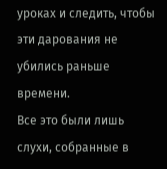уроках и следить, чтобы эти дарования не убились раньше времени.
Все это были лишь слухи, собранные в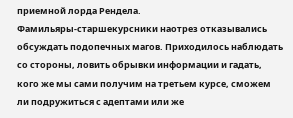приемной лорда Рендела. Фамильяры‑старшекурсники наотрез отказывались обсуждать подопечных магов. Приходилось наблюдать со стороны, ловить обрывки информации и гадать, кого же мы сами получим на третьем курсе, сможем ли подружиться с адептами или же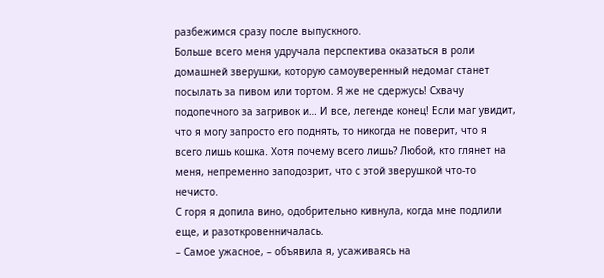разбежимся сразу после выпускного.
Больше всего меня удручала перспектива оказаться в роли домашней зверушки, которую самоуверенный недомаг станет посылать за пивом или тортом. Я же не сдержусь! Схвачу подопечного за загривок и… И все, легенде конец! Если маг увидит, что я могу запросто его поднять, то никогда не поверит, что я всего лишь кошка. Хотя почему всего лишь? Любой, кто глянет на меня, непременно заподозрит, что с этой зверушкой что‑то нечисто.
С горя я допила вино, одобрительно кивнула, когда мне подлили еще, и разоткровенничалась.
– Самое ужасное, – объявила я, усаживаясь на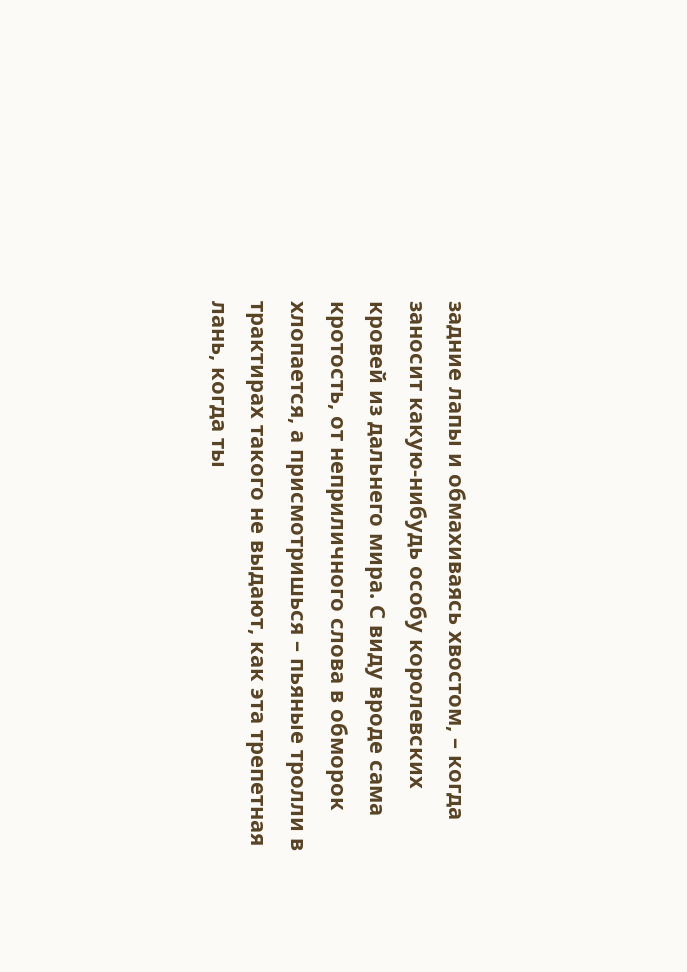задние лапы и обмахиваясь хвостом, – когда заносит какую‑нибудь особу королевских кровей из дальнего мира. С виду вроде сама кротость, от неприличного слова в обморок хлопается, а присмотришься – пьяные тролли в трактирах такого не выдают, как эта трепетная лань, когда ты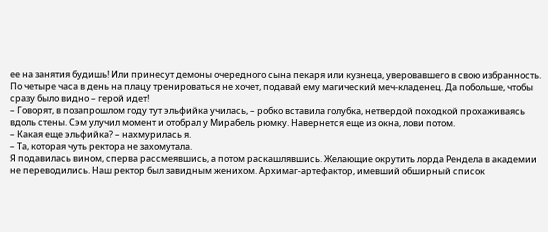ее на занятия будишь! Или принесут демоны очередного сына пекаря или кузнеца, уверовавшего в свою избранность. По четыре часа в день на плацу тренироваться не хочет, подавай ему магический меч‑кладенец. Да побольше, чтобы сразу было видно – герой идет!
– Говорят, в позапрошлом году тут эльфийка училась, – робко вставила голубка, нетвердой походкой прохаживаясь вдоль стены. Сэм улучил момент и отобрал у Мирабель рюмку. Навернется еще из окна, лови потом.
– Какая еще эльфийка? – нахмурилась я.
– Та, которая чуть ректора не захомутала.
Я подавилась вином, сперва рассмеявшись, а потом раскашлявшись. Желающие окрутить лорда Рендела в академии не переводились. Наш ректор был завидным женихом. Архимаг‑артефактор, имевший обширный список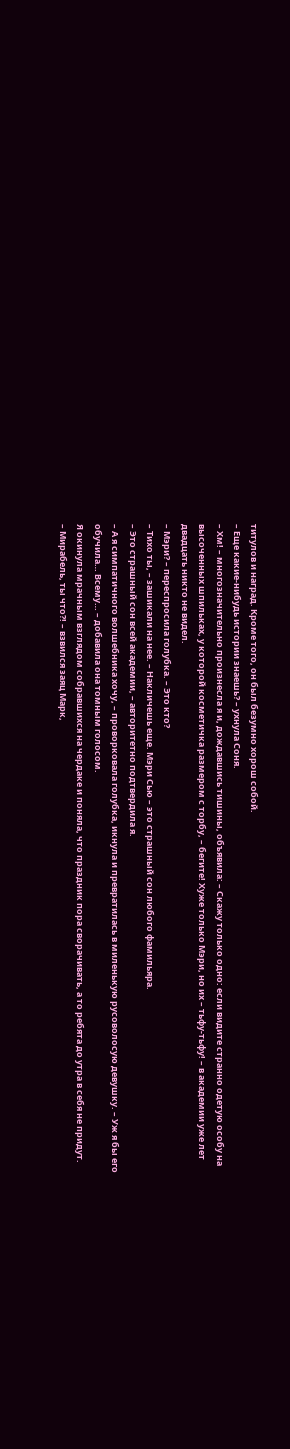титулов и наград. Кроме того, он был безумно хорош собой.
– Еще какие‑нибудь истории знаешь? – ухнула Соня.
– Хм! – многозначительно произнесла я и, дождавшись тишины, объявила: – Скажу только одно: если видите странно одетую особу на высоченных шпильках, у которой косметичка размером с торбу, – бегите! Хуже только Мэри, но их – тьфу‑тьфу! – в академии уже лет двадцать никто не видел.
– Мэри? – переспросила голубка. – Это кто?
– Тихо ты, – зашикали на нее. – Накличешь еще. Мэри Сью – это страшный сон любого фамильяра.
– Это страшный сон всей академии, – авторитетно подтвердила я.
– А я симпатичного волшебника хочу, – проворковала голубка, икнула и превратилась в миленькую русоволосую девушку. – Уж я бы его обучила… Всему… – добавила она томным голосом.
Я окинула мрачным взглядом собравшихся на чердаке и поняла, что праздник пора сворачивать, а то ребята до утра в себя не придут.
– Мирабель, ты что?! – взвился заяц Марк,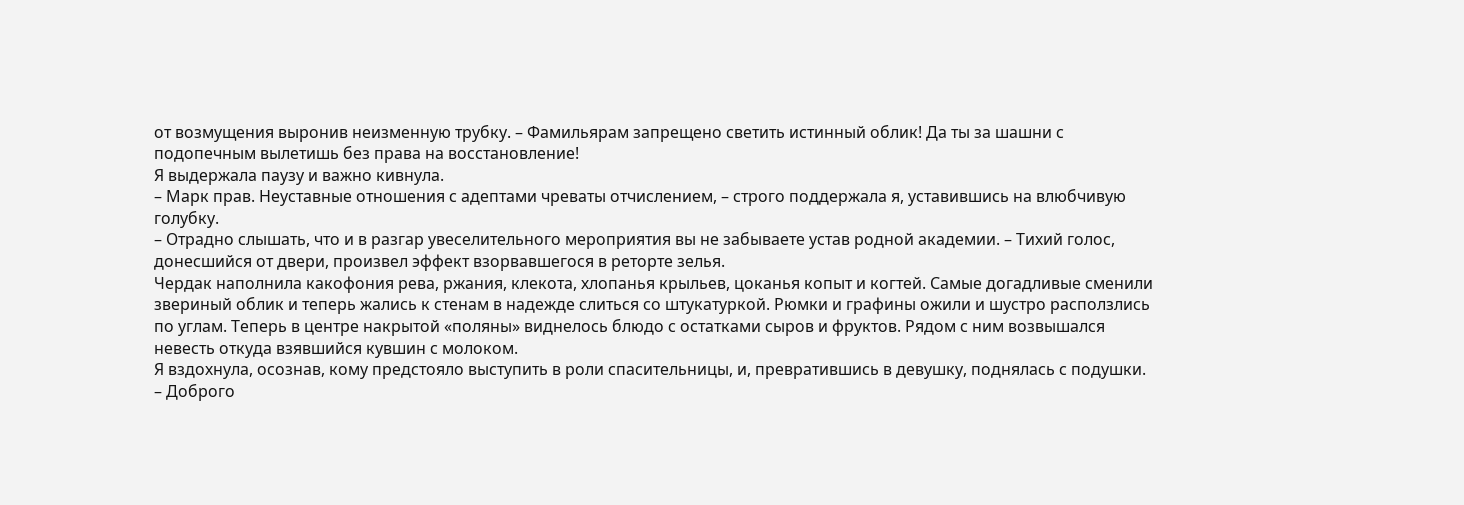от возмущения выронив неизменную трубку. – Фамильярам запрещено светить истинный облик! Да ты за шашни с подопечным вылетишь без права на восстановление!
Я выдержала паузу и важно кивнула.
– Марк прав. Неуставные отношения с адептами чреваты отчислением, – строго поддержала я, уставившись на влюбчивую голубку.
– Отрадно слышать, что и в разгар увеселительного мероприятия вы не забываете устав родной академии. – Тихий голос, донесшийся от двери, произвел эффект взорвавшегося в реторте зелья.
Чердак наполнила какофония рева, ржания, клекота, хлопанья крыльев, цоканья копыт и когтей. Самые догадливые сменили звериный облик и теперь жались к стенам в надежде слиться со штукатуркой. Рюмки и графины ожили и шустро расползлись по углам. Теперь в центре накрытой «поляны» виднелось блюдо с остатками сыров и фруктов. Рядом с ним возвышался невесть откуда взявшийся кувшин с молоком.
Я вздохнула, осознав, кому предстояло выступить в роли спасительницы, и, превратившись в девушку, поднялась с подушки.
– Доброго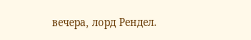вечера, лорд Рендел.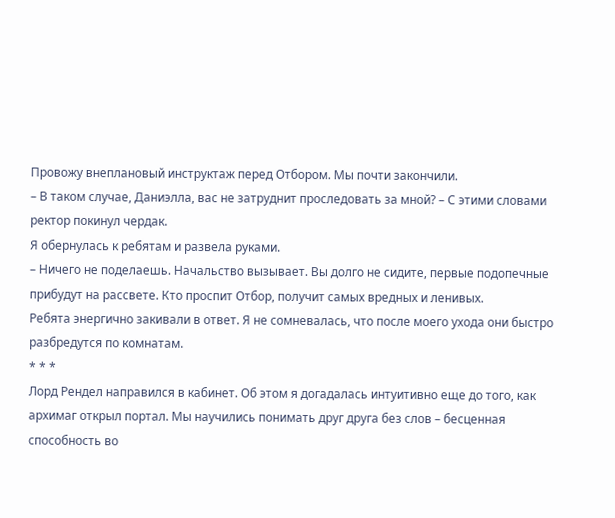Провожу внеплановый инструктаж перед Отбором. Мы почти закончили.
– В таком случае, Даниэлла, вас не затруднит проследовать за мной? – С этими словами ректор покинул чердак.
Я обернулась к ребятам и развела руками.
– Ничего не поделаешь. Начальство вызывает. Вы долго не сидите, первые подопечные прибудут на рассвете. Кто проспит Отбор, получит самых вредных и ленивых.
Ребята энергично закивали в ответ. Я не сомневалась, что после моего ухода они быстро разбредутся по комнатам.
* * *
Лорд Рендел направился в кабинет. Об этом я догадалась интуитивно еще до того, как архимаг открыл портал. Мы научились понимать друг друга без слов – бесценная способность во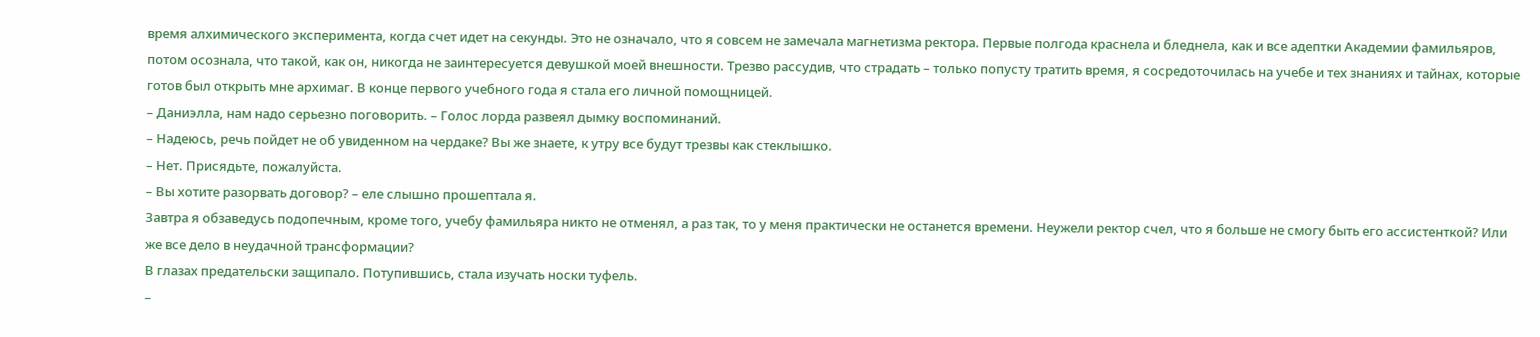время алхимического эксперимента, когда счет идет на секунды. Это не означало, что я совсем не замечала магнетизма ректора. Первые полгода краснела и бледнела, как и все адептки Академии фамильяров, потом осознала, что такой, как он, никогда не заинтересуется девушкой моей внешности. Трезво рассудив, что страдать – только попусту тратить время, я сосредоточилась на учебе и тех знаниях и тайнах, которые готов был открыть мне архимаг. В конце первого учебного года я стала его личной помощницей.
– Даниэлла, нам надо серьезно поговорить. – Голос лорда развеял дымку воспоминаний.
– Надеюсь, речь пойдет не об увиденном на чердаке? Вы же знаете, к утру все будут трезвы как стеклышко.
– Нет. Присядьте, пожалуйста.
– Вы хотите разорвать договор? – еле слышно прошептала я.
Завтра я обзаведусь подопечным, кроме того, учебу фамильяра никто не отменял, а раз так, то у меня практически не останется времени. Неужели ректор счел, что я больше не смогу быть его ассистенткой? Или же все дело в неудачной трансформации?
В глазах предательски защипало. Потупившись, стала изучать носки туфель.
–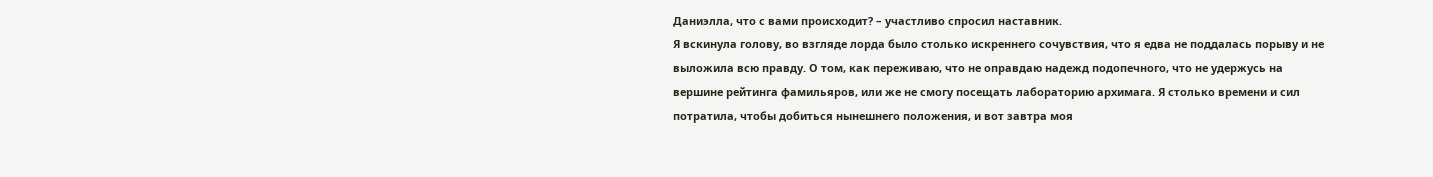Даниэлла, что с вами происходит? – участливо спросил наставник.
Я вскинула голову, во взгляде лорда было столько искреннего сочувствия, что я едва не поддалась порыву и не выложила всю правду. О том, как переживаю, что не оправдаю надежд подопечного, что не удержусь на вершине рейтинга фамильяров, или же не смогу посещать лабораторию архимага. Я столько времени и сил потратила, чтобы добиться нынешнего положения, и вот завтра моя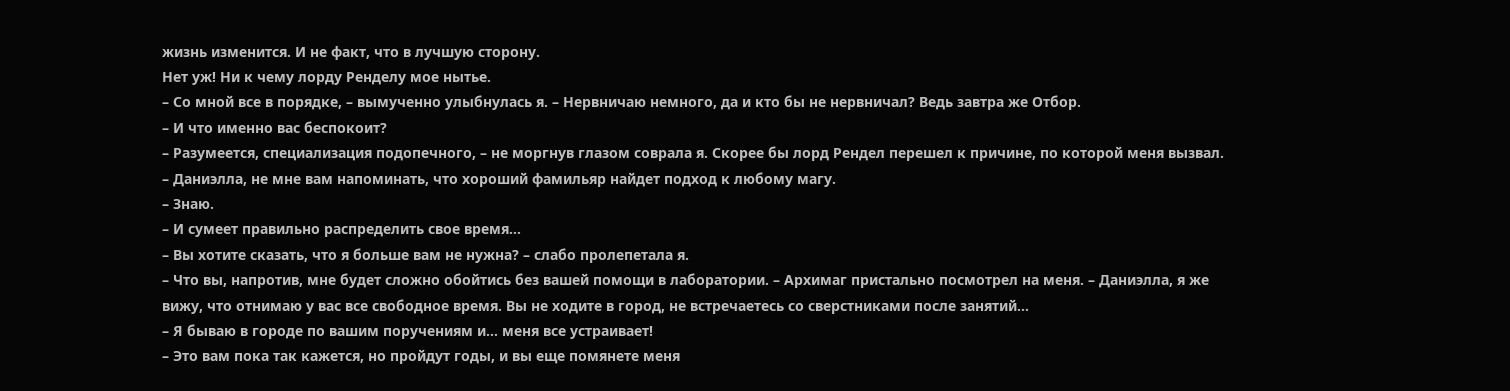жизнь изменится. И не факт, что в лучшую сторону.
Нет уж! Ни к чему лорду Ренделу мое нытье.
– Со мной все в порядке, – вымученно улыбнулась я. – Нервничаю немного, да и кто бы не нервничал? Ведь завтра же Отбор.
– И что именно вас беспокоит?
– Разумеется, специализация подопечного, – не моргнув глазом соврала я. Скорее бы лорд Рендел перешел к причине, по которой меня вызвал.
– Даниэлла, не мне вам напоминать, что хороший фамильяр найдет подход к любому магу.
– Знаю.
– И сумеет правильно распределить свое время…
– Вы хотите сказать, что я больше вам не нужна? – слабо пролепетала я.
– Что вы, напротив, мне будет сложно обойтись без вашей помощи в лаборатории. – Архимаг пристально посмотрел на меня. – Даниэлла, я же вижу, что отнимаю у вас все свободное время. Вы не ходите в город, не встречаетесь со сверстниками после занятий…
– Я бываю в городе по вашим поручениям и… меня все устраивает!
– Это вам пока так кажется, но пройдут годы, и вы еще помянете меня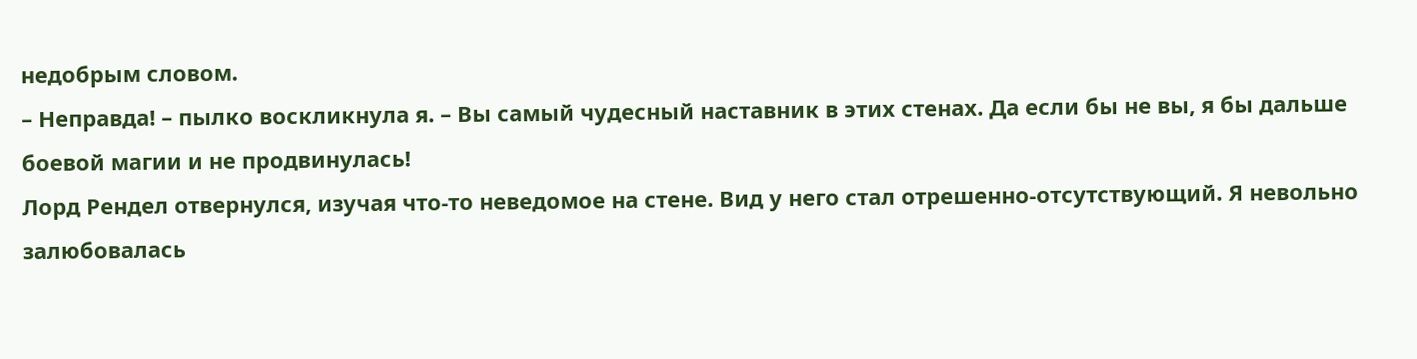недобрым словом.
– Неправда! – пылко воскликнула я. – Вы самый чудесный наставник в этих стенах. Да если бы не вы, я бы дальше боевой магии и не продвинулась!
Лорд Рендел отвернулся, изучая что‑то неведомое на стене. Вид у него стал отрешенно‑отсутствующий. Я невольно залюбовалась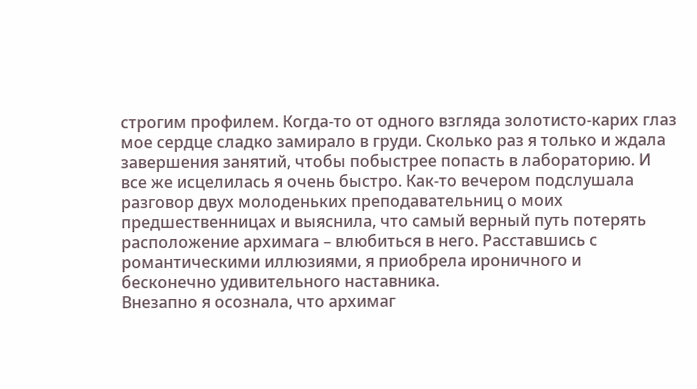строгим профилем. Когда‑то от одного взгляда золотисто‑карих глаз мое сердце сладко замирало в груди. Сколько раз я только и ждала завершения занятий, чтобы побыстрее попасть в лабораторию. И все же исцелилась я очень быстро. Как‑то вечером подслушала разговор двух молоденьких преподавательниц о моих предшественницах и выяснила, что самый верный путь потерять расположение архимага – влюбиться в него. Расставшись с романтическими иллюзиями, я приобрела ироничного и бесконечно удивительного наставника.
Внезапно я осознала, что архимаг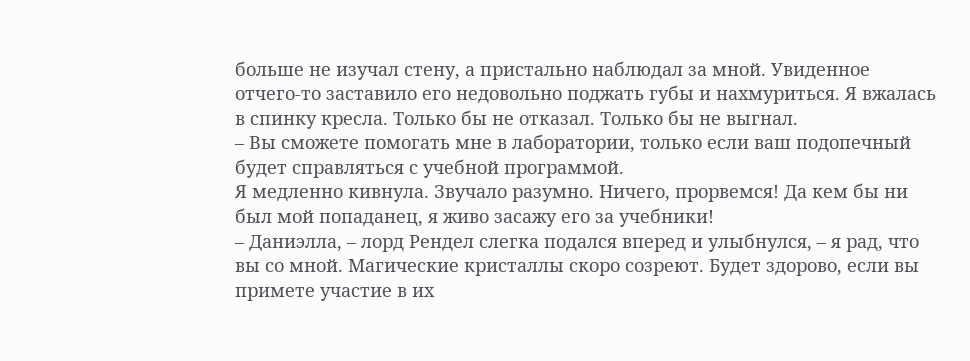больше не изучал стену, а пристально наблюдал за мной. Увиденное отчего‑то заставило его недовольно поджать губы и нахмуриться. Я вжалась в спинку кресла. Только бы не отказал. Только бы не выгнал.
– Вы сможете помогать мне в лаборатории, только если ваш подопечный будет справляться с учебной программой.
Я медленно кивнула. Звучало разумно. Ничего, прорвемся! Да кем бы ни был мой попаданец, я живо засажу его за учебники!
– Даниэлла, – лорд Рендел слегка подался вперед и улыбнулся, – я рад, что вы со мной. Магические кристаллы скоро созреют. Будет здорово, если вы примете участие в их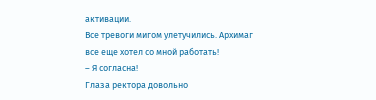активации.
Все тревоги мигом улетучились. Архимаг все еще хотел со мной работать!
– Я согласна!
Глаза ректора довольно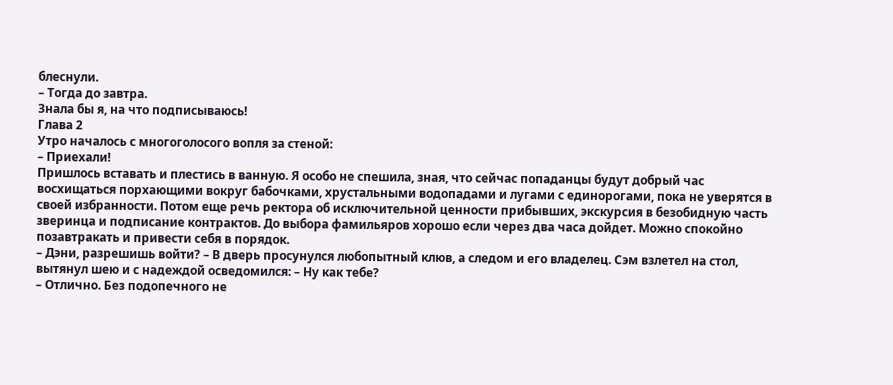блеснули.
– Тогда до завтра.
Знала бы я, на что подписываюсь!
Глава 2
Утро началось с многоголосого вопля за стеной:
– Приехали!
Пришлось вставать и плестись в ванную. Я особо не спешила, зная, что сейчас попаданцы будут добрый час восхищаться порхающими вокруг бабочками, хрустальными водопадами и лугами с единорогами, пока не уверятся в своей избранности. Потом еще речь ректора об исключительной ценности прибывших, экскурсия в безобидную часть зверинца и подписание контрактов. До выбора фамильяров хорошо если через два часа дойдет. Можно спокойно позавтракать и привести себя в порядок.
– Дэни, разрешишь войти? – В дверь просунулся любопытный клюв, а следом и его владелец. Сэм взлетел на стол, вытянул шею и с надеждой осведомился: – Ну как тебе?
– Отлично. Без подопечного не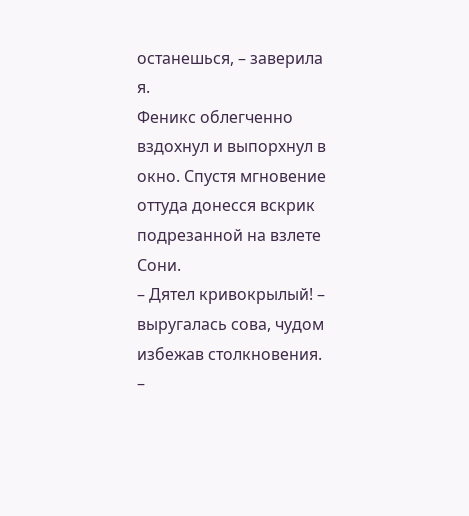останешься, – заверила я.
Феникс облегченно вздохнул и выпорхнул в окно. Спустя мгновение оттуда донесся вскрик подрезанной на взлете Сони.
– Дятел кривокрылый! – выругалась сова, чудом избежав столкновения. –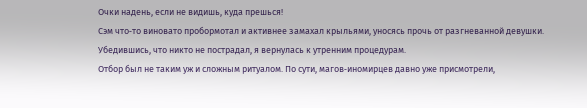Очки надень, если не видишь, куда прешься!
Сэм что‑то виновато пробормотал и активнее замахал крыльями, уносясь прочь от разгневанной девушки. Убедившись, что никто не пострадал, я вернулась к утренним процедурам.
Отбор был не таким уж и сложным ритуалом. По сути, магов‑иномирцев давно уже присмотрели,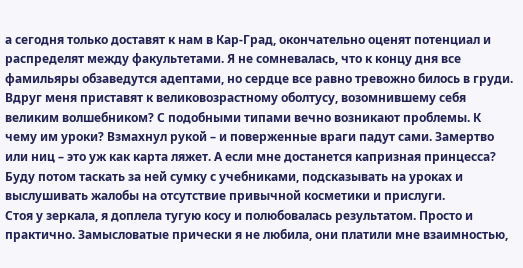а сегодня только доставят к нам в Кар‑Град, окончательно оценят потенциал и распределят между факультетами. Я не сомневалась, что к концу дня все фамильяры обзаведутся адептами, но сердце все равно тревожно билось в груди.
Вдруг меня приставят к великовозрастному оболтусу, возомнившему себя великим волшебником? С подобными типами вечно возникают проблемы. К чему им уроки? Взмахнул рукой – и поверженные враги падут сами. Замертво или ниц – это уж как карта ляжет. А если мне достанется капризная принцесса? Буду потом таскать за ней сумку с учебниками, подсказывать на уроках и выслушивать жалобы на отсутствие привычной косметики и прислуги.
Стоя у зеркала, я доплела тугую косу и полюбовалась результатом. Просто и практично. Замысловатые прически я не любила, они платили мне взаимностью,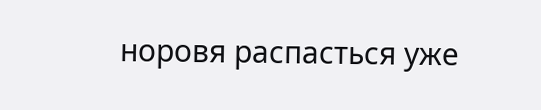норовя распасться уже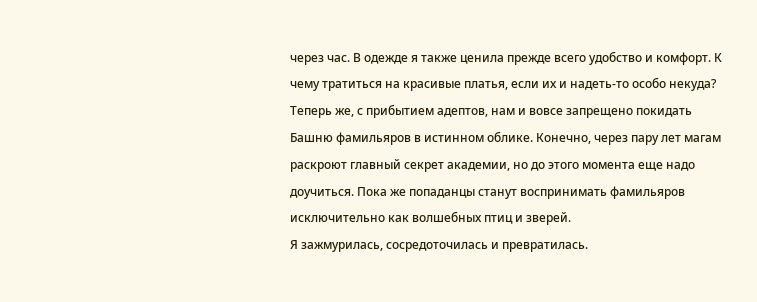через час. В одежде я также ценила прежде всего удобство и комфорт. К чему тратиться на красивые платья, если их и надеть‑то особо некуда? Теперь же, с прибытием адептов, нам и вовсе запрещено покидать Башню фамильяров в истинном облике. Конечно, через пару лет магам раскроют главный секрет академии, но до этого момента еще надо доучиться. Пока же попаданцы станут воспринимать фамильяров исключительно как волшебных птиц и зверей.
Я зажмурилась, сосредоточилась и превратилась.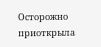Осторожно приоткрыла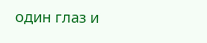один глаз и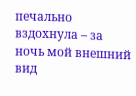печально вздохнула – за ночь мой внешний вид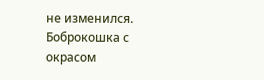не изменился. Боброкошка с окрасом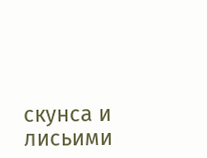скунса и лисьими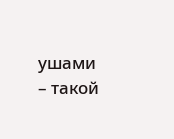ушами – такой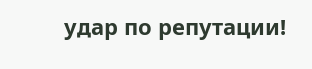удар по репутации!